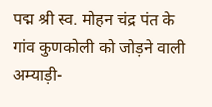पद्म श्री स्व. मोहन चंद्र पंत के गांव कुणकोली को जोड़ने वाली अम्याड़ी-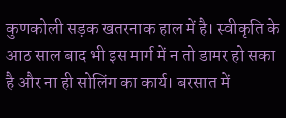कुणकोली सड़क खतरनाक हाल में है। स्वीकृति के आठ साल बाद भी इस मार्ग में न तो डामर हो सका है और ना ही सोलिंग का कार्य। बरसात में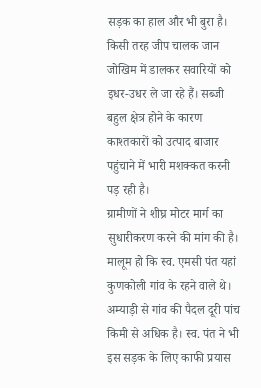सड़क का हाल और भी बुरा है। किसी तरह जीप चालक जान जोखिम में डालकर सवारियों को इधर-उधर ले जा रहे हैं। सब्जी बहुल क्षेत्र होने के कारण काश्तकारों को उत्पाद बाजार पहुंचाने में भारी मशक्कत करनी पड़ रही है।
ग्रामीणों ने शीघ्र मोटर मार्ग का सुधारीकरण करने की मांग की है। मालूम हो कि स्व. एमसी पंत यहां कुणकोली गांव के रहने वाले थे। अम्याड़ी से गांव की पैदल दूरी पांच किमी से अधिक है। स्व. पंत ने भी इस सड़क के लिए काफी प्रयास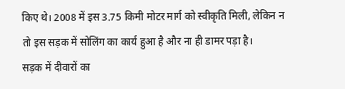किए थे। 2008 में इस 3.75 किमी मोटर मार्ग को स्वीकृति मिली, लेकिन न तो इस सड़क में सोलिंग का कार्य हुआ है और ना ही डामर पड़ा है।
सड़क में दीवारों का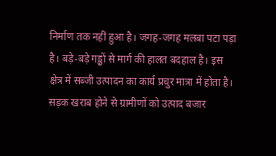निर्माण तक नहीं हुआ है। जगह-जगह मलबा पटा पड़ा है। बड़े-बड़े गड्ढों से मार्ग की हालत बदहाल है। इस क्षेत्र में सब्जी उत्पादन का कार्य प्रचुर मात्रा में होता है। सड़क खराब होने से ग्रामीणों को उत्पाद बजार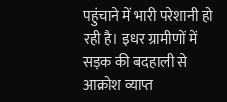पहुंचाने में भारी परेशानी हो रही है। इधर ग्रामीणों में सड़क की बदहाली से आक्रोश व्याप्त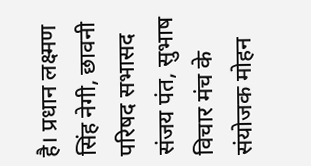है। प्रधान लक्ष्मण सिंह नेगी, छावनी परिषद सभासद संजय पंत, सुभाष विचार मंच के संयोजक मोहन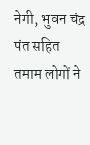नेगी, भुवन चंद्र पंत सहित तमाम लोगों ने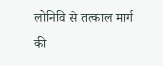लोनिवि से तत्काल मार्ग की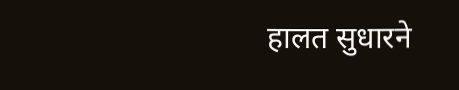हालत सुधारने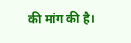की मांग की है।